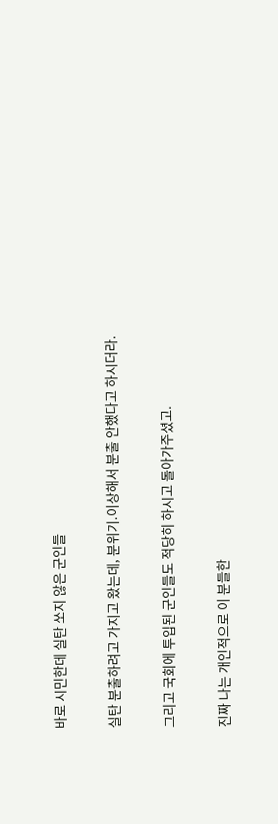바로 시민한데 실탄 쏘지 않은 군인들

실탄 분출하려고 가지고 왔는데, 분위기.이상해서 분출 안했다고 하시더라.

그리고 국회에 투입된 군인들도 적당히 하시고 돌아가주셨고.

진짜 나는 개인적으로 이 분들한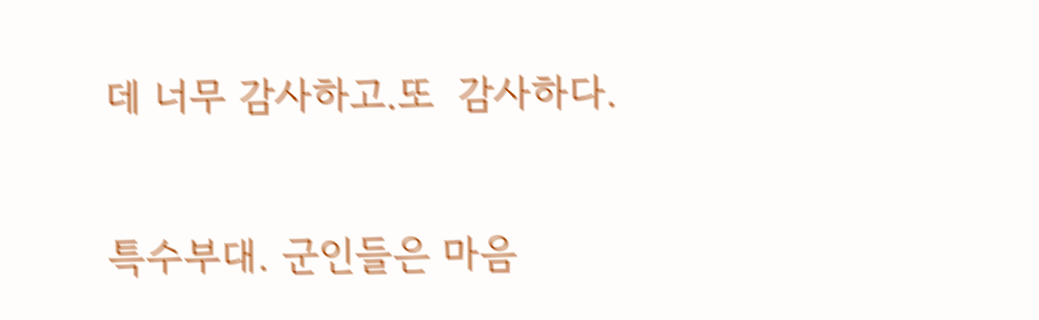데 너무 감사하고.또  감사하다.

특수부대. 군인들은 마음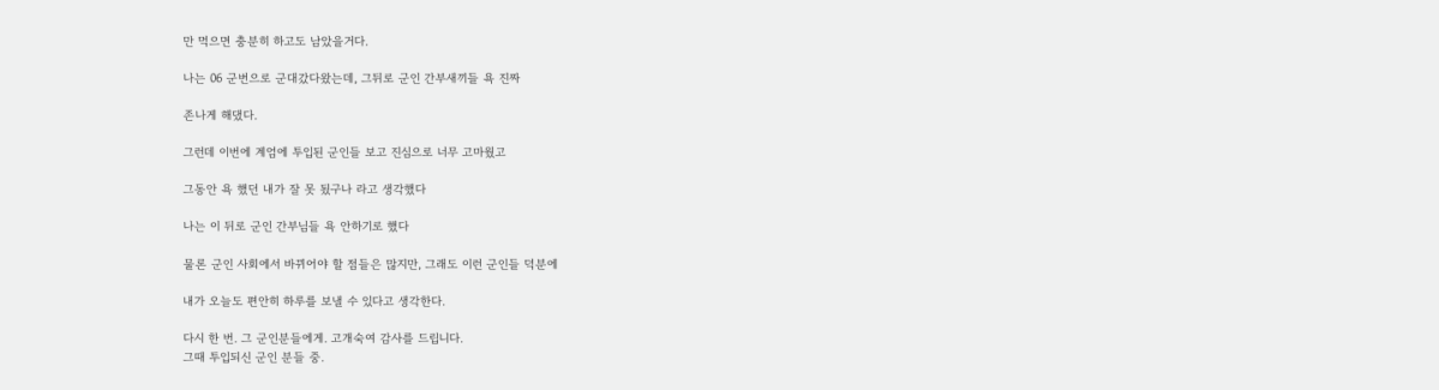만 먹으면 충분히 하고도 남았을거다.

나는 06 군번으로 군대갔다왔는데, 그뒤로 군인 간부새끼들 욕 진짜

존나게 해댔다.

그런데 이번에 계엄에 투입된 군인들 보고 진심으로 너무 고마웠고

그동안 욕 했던 내가 잘 못 됬구나 라고 생각했다

나는 이 뒤로 군인 간부님들 욕 안하기로 했다

물론 군인 사회에서 바뀌어야 할 점들은 많지만, 그래도 이런 군인들 덕분에

내가 오늘도 편안히 하루를 보낼 수 있다고 생각한다.

다시 한 번. 그 군인분들에게. 고개숙여 감사를 드립니다.
그때 투입되신 군인 분들 중.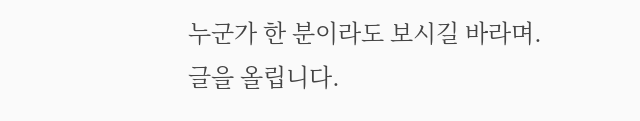누군가 한 분이라도 보시길 바라며.
글을 올립니다.